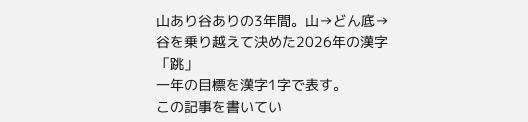山あり谷ありの3年間。山→どん底→谷を乗り越えて決めた2026年の漢字「跳」
一年の目標を漢字1字で表す。
この記事を書いてい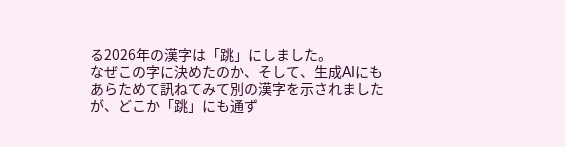る2026年の漢字は「跳」にしました。
なぜこの字に決めたのか、そして、生成AIにもあらためて訊ねてみて別の漢字を示されましたが、どこか「跳」にも通ず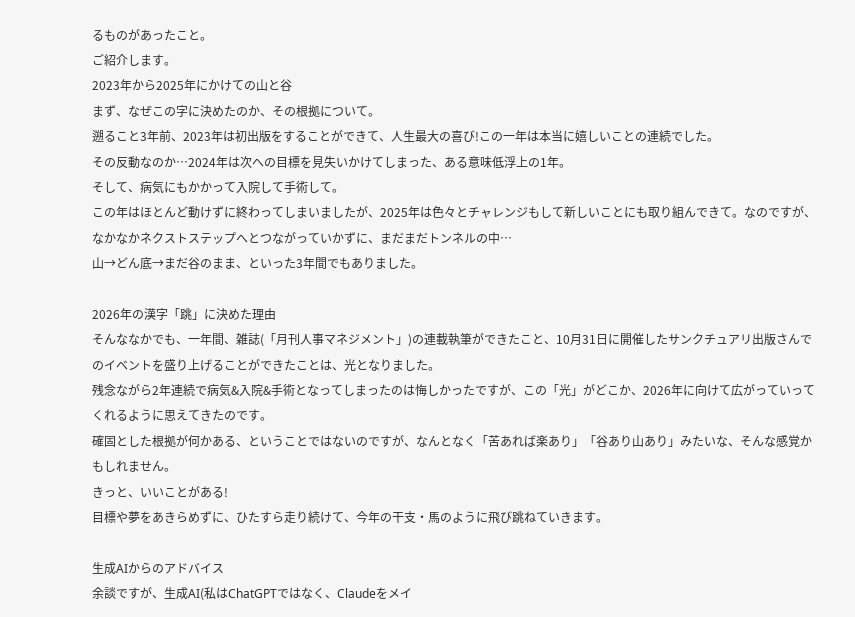るものがあったこと。
ご紹介します。
2023年から2025年にかけての山と谷
まず、なぜこの字に決めたのか、その根拠について。
遡ること3年前、2023年は初出版をすることができて、人生最大の喜び!この一年は本当に嬉しいことの連続でした。
その反動なのか…2024年は次への目標を見失いかけてしまった、ある意味低浮上の1年。
そして、病気にもかかって入院して手術して。
この年はほとんど動けずに終わってしまいましたが、2025年は色々とチャレンジもして新しいことにも取り組んできて。なのですが、なかなかネクストステップへとつながっていかずに、まだまだトンネルの中…
山→どん底→まだ谷のまま、といった3年間でもありました。

2026年の漢字「跳」に決めた理由
そんななかでも、一年間、雑誌(「月刊人事マネジメント」)の連載執筆ができたこと、10月31日に開催したサンクチュアリ出版さんでのイベントを盛り上げることができたことは、光となりました。
残念ながら2年連続で病気&入院&手術となってしまったのは悔しかったですが、この「光」がどこか、2026年に向けて広がっていってくれるように思えてきたのです。
確固とした根拠が何かある、ということではないのですが、なんとなく「苦あれば楽あり」「谷あり山あり」みたいな、そんな感覚かもしれません。
きっと、いいことがある!
目標や夢をあきらめずに、ひたすら走り続けて、今年の干支・馬のように飛び跳ねていきます。

生成AIからのアドバイス
余談ですが、生成AI(私はChatGPTではなく、Claudeをメイ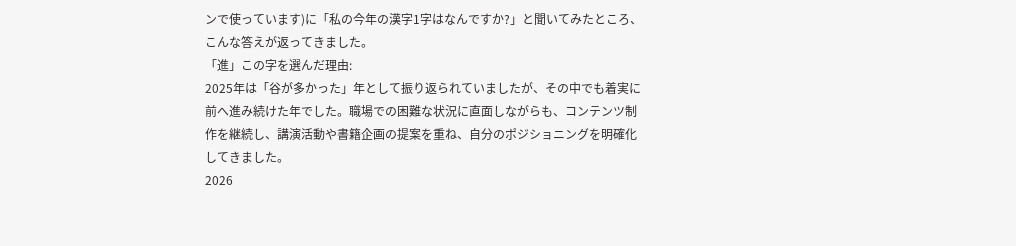ンで使っています)に「私の今年の漢字1字はなんですか?」と聞いてみたところ、こんな答えが返ってきました。
「進」この字を選んだ理由:
2025年は「谷が多かった」年として振り返られていましたが、その中でも着実に前へ進み続けた年でした。職場での困難な状況に直面しながらも、コンテンツ制作を継続し、講演活動や書籍企画の提案を重ね、自分のポジショニングを明確化してきました。
2026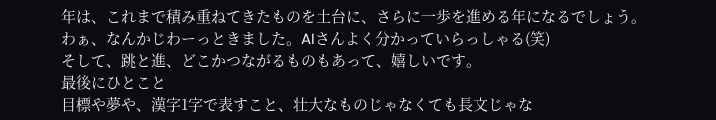年は、これまで積み重ねてきたものを土台に、さらに一歩を進める年になるでしょう。
わぁ、なんかじわーっときました。AIさんよく分かっていらっしゃる(笑)
そして、跳と進、どこかつながるものもあって、嬉しいです。
最後にひとこと
目標や夢や、漢字1字で表すこと、壮大なものじゃなくても長文じゃな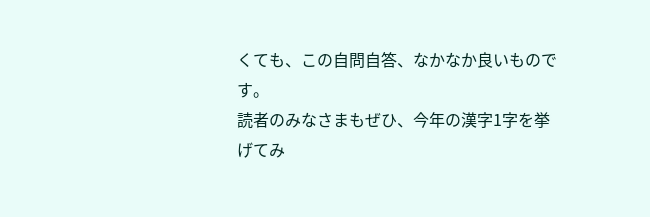くても、この自問自答、なかなか良いものです。
読者のみなさまもぜひ、今年の漢字1字を挙げてみ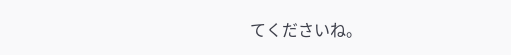てくださいね。